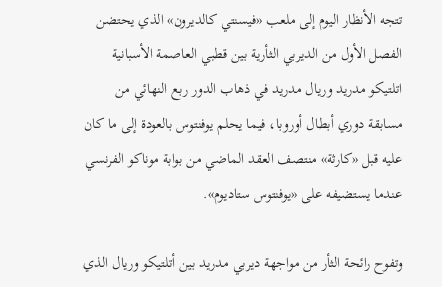تتجه الأنظار اليوم إلى ملعب «فيسنتي كالديرون» الذي يحتضن الفصل الأول من الديربي الثأرية بين قطبي العاصمة الأسبانية اتلتيكو مدريد وريال مدريد في ذهاب الدور ربع النهائي من مسابقة دوري أبطال أوروبا، فيما يحلم يوفنتوس بالعودة إلى ما كان عليه قبل «كارثة» منتصف العقد الماضي من بوابة موناكو الفرنسي عندما يستضيفه على «يوفنتوس ستاديوم».

وتفوح رائحة الثأر من مواجهة ديربي مدريد بين أتلتيكو وريال الذي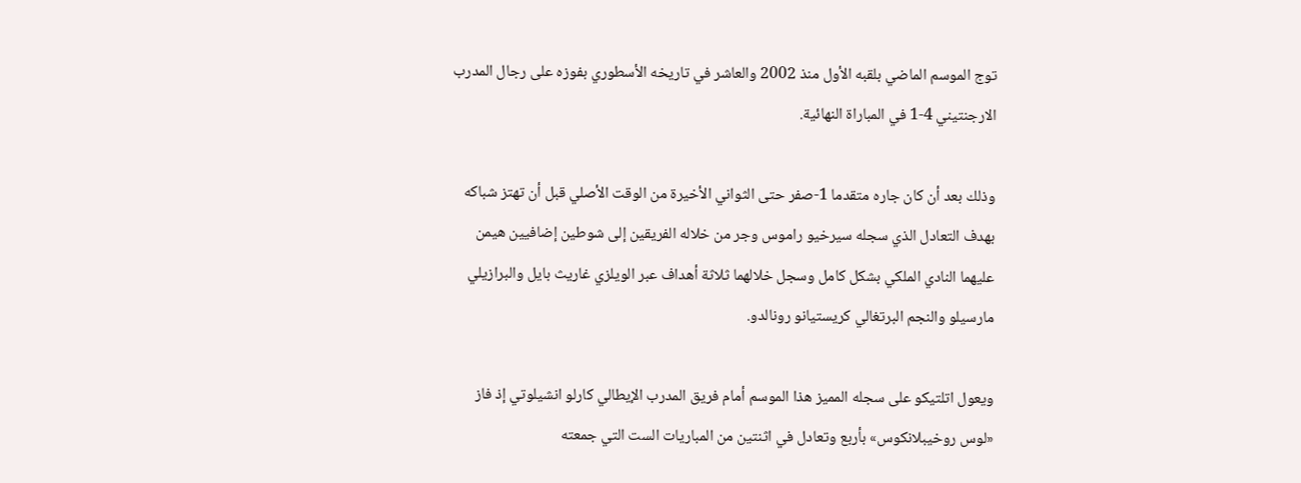توج الموسم الماضي بلقبه الأول منذ 2002 والعاشر في تاريخه الأسطوري بفوزه على رجال المدرب الارجنتيني 4-1 في المباراة النهائية.

وذلك بعد أن كان جاره متقدما 1-صفر حتى الثواني الأخيرة من الوقت الأصلي قبل أن تهتز شباكه بهدف التعادل الذي سجله سيرخيو راموس وجر من خلاله الفريقين إلى شوطين إضافيين هيمن عليهما النادي الملكي بشكل كامل وسجل خلالهما ثلاثة أهداف عبر الويلزي غاريث بايل والبرازيلي مارسيلو والنجم البرتغالي كريستيانو رونالدو.

ويعول اتلتيكو على سجله المميز هذا الموسم أمام فريق المدرب الإيطالي كارلو انشيلوتي إذ فاز «لوس روخيبلانكوس» بأربع وتعادل في اثنتين من المباريات الست التي جمعته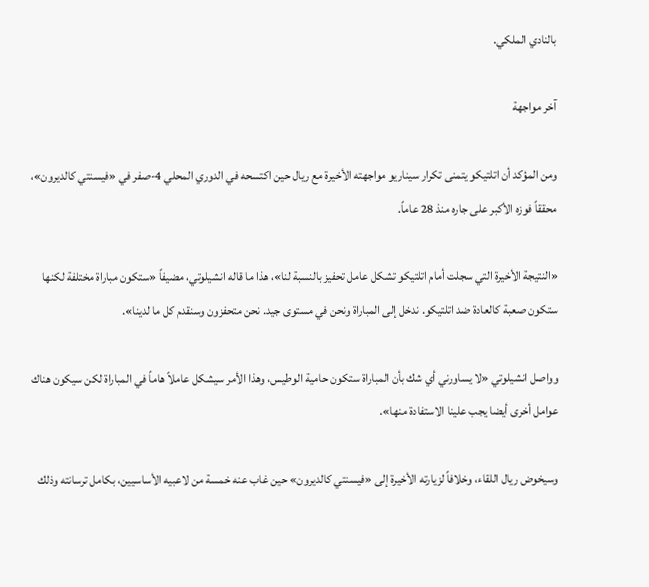بالنادي الملكي.

آخر مواجهة

ومن المؤكد أن اتلتيكو يتمنى تكرار سيناريو مواجهته الأخيرة مع ريال حين اكتسحه في الدوري المحلي 4-صفر في «فيسنتي كالديرون»، محققاً فوزه الأكبر على جاره منذ 28 عاماً.

«النتيجة الأخيرة التي سجلت أمام اتلتيكو تشكل عامل تحفيز بالنسبة لنا»، هذا ما قاله انشيلوتي، مضيفاً «ستكون مباراة مختلفة لكنها ستكون صعبة كالعادة ضد اتلتيكو. ندخل إلى المباراة ونحن في مستوى جيد. نحن متحفزون وسنقدم كل ما لدينا».

وواصل انشيلوتي «لا يساورني أي شك بأن المباراة ستكون حامية الوطيس، وهذا الأمر سيشكل عاملاً هاماً في المباراة لكن سيكون هناك عوامل أخرى أيضا يجب علينا الاستفادة منها».

وسيخوض ريال اللقاء، وخلافاً لزيارته الأخيرة إلى «فيسنتي كالديرون» حين غاب عنه خمسة من لاعبيه الأساسيين، بكامل ترسانته وذلك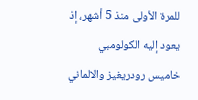للمرة الأولى منذ 5 أشهر، إذ يعود إليه الكولومبي خاميس رودريغيز والالماني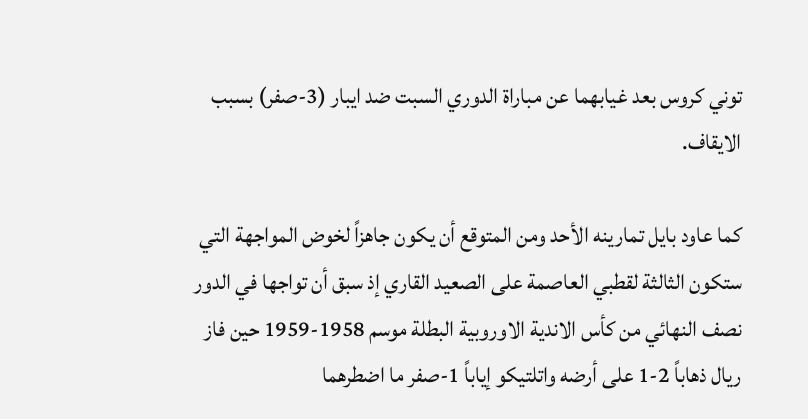توني كروس بعد غيابهما عن مباراة الدوري السبت ضد ايبار (3-صفر) بسبب الايقاف.

كما عاود بايل تمارينه الأحد ومن المتوقع أن يكون جاهزاً لخوض المواجهة التي ستكون الثالثة لقطبي العاصمة على الصعيد القاري إذ سبق أن تواجها في الدور نصف النهائي من كأس الاندية الاوروبية البطلة موسم 1958-1959 حين فاز ريال ذهاباً 2-1 على أرضه واتلتيكو إياباً 1-صفر ما اضطرهما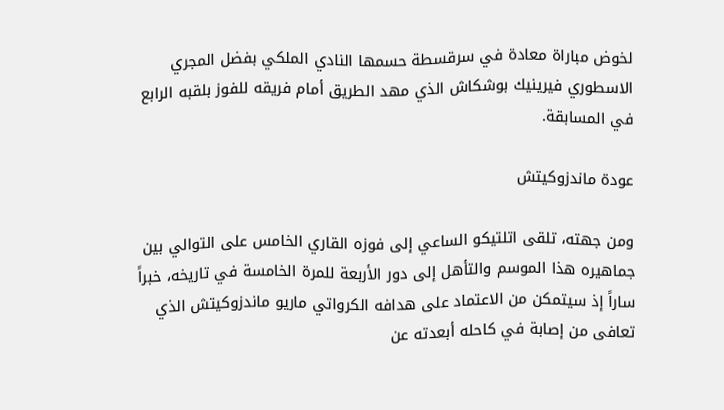لخوض مباراة معادة في سرقسطة حسمها النادي الملكي بفضل المجري الاسطوري فيرينيك بوشكاش الذي مهد الطريق أمام فريقه للفوز بلقبه الرابع في المسابقة.

عودة ماندزوكيتش

ومن جهته، تلقى اتلتيكو الساعي إلى فوزه القاري الخامس على التوالي بين جماهيره هذا الموسم والتأهل إلى دور الأربعة للمرة الخامسة في تاريخه، خبراً ساراً إذ سيتمكن من الاعتماد على هدافه الكرواتي ماريو ماندزوكيتش الذي تعافى من إصابة في كاحله أبعدته عن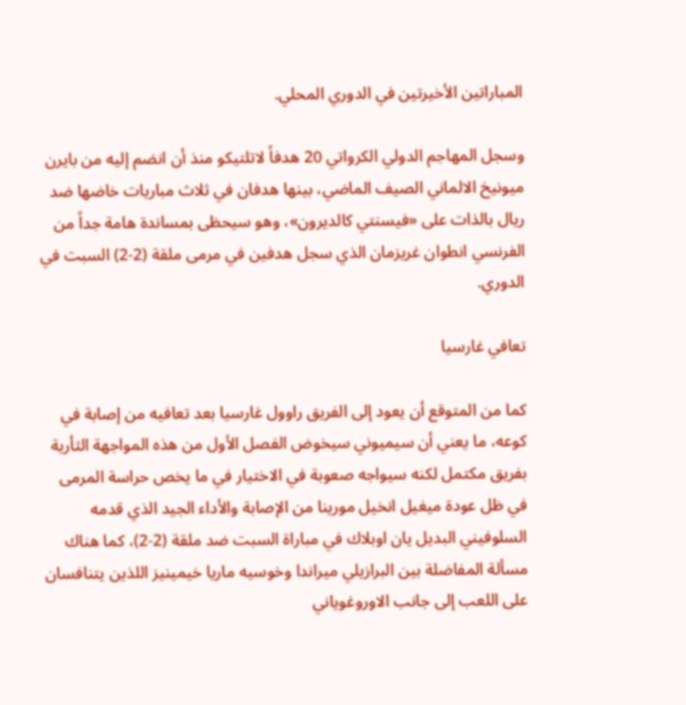المباراتين الأخيرتين في الدوري المحلي.

وسجل المهاجم الدولي الكرواتي 20 هدفاً لاتلتيكو منذ أن انضم إليه من بايرن ميونيخ الالماني الصيف الماضي، بينها هدفان في ثلاث مباريات خاضها ضد ريال بالذات على «فيسنتي كالديرون»، وهو سيحظى بمساندة هامة جداً من الفرنسي انطوان غريزمان الذي سجل هدفين في مرمى ملقة (2-2) السبت في الدوري.

تعافي غارسيا

كما من المتوقع أن يعود إلى الفريق راوول غارسيا بعد تعافيه من إصابة في كوعه، ما يعني أن سيميوني سيخوض الفصل الأول من هذه المواجهة الثأرية بفريق مكتمل لكنه سيواجه صعوبة في الاختيار في ما يخص حراسة المرمى في ظل عودة ميغيل انخيل مورينا من الإصابة والأداء الجيد الذي قدمه السلوفيني البديل يان اوبلاك في مباراة السبت ضد ملقة (2-2)، كما هناك مسألة المفاضلة بين البرازيلي ميراندا وخوسيه ماريا خيمينيز اللذين يتنافسان على اللعب إلى جانب الاوروغوياني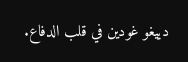دييغو غودين في قلب الدفاع.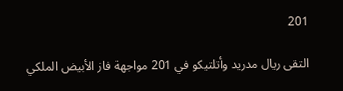201

التقى ريال مدريد وأتلتيكو في 201 مواجهة فاز الأبيض الملكي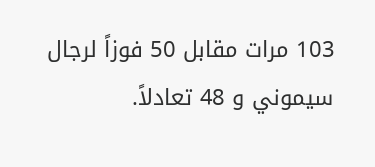103 مرات مقابل 50 فوزاً لرجال سيموني و 48 تعادلاً.